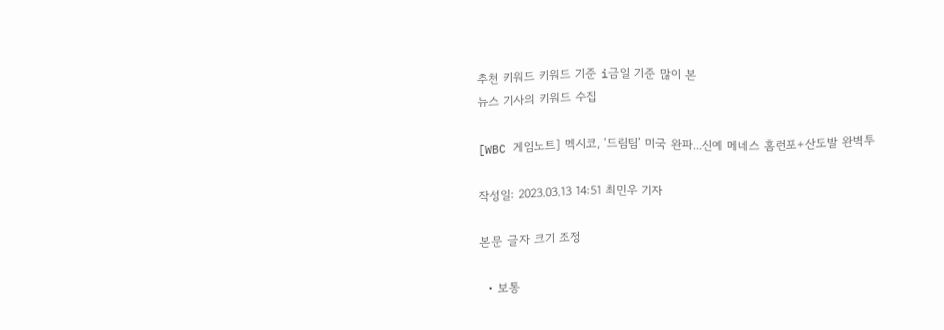추천 키워드 키워드 기준 i금일 기준 많이 본
뉴스 기사의 키워드 수집

[WBC 게임노트] 멕시코, ‘드림팀’ 미국 완파...신예 메네스 홈런포+산도발 완벽투

작성일: 2023.03.13 14:51 최민우 기자

본문 글자 크기 조정

  • 보통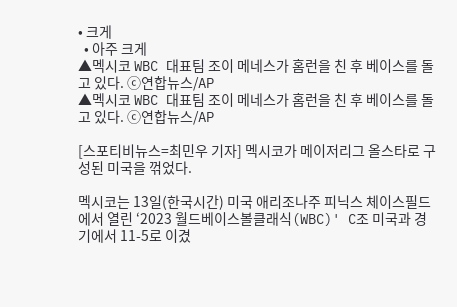• 크게
  • 아주 크게
▲멕시코 WBC 대표팀 조이 메네스가 홈런을 친 후 베이스를 돌고 있다. ⓒ연합뉴스/AP
▲멕시코 WBC 대표팀 조이 메네스가 홈런을 친 후 베이스를 돌고 있다. ⓒ연합뉴스/AP

[스포티비뉴스=최민우 기자] 멕시코가 메이저리그 올스타로 구성된 미국을 꺾었다.

멕시코는 13일(한국시간) 미국 애리조나주 피닉스 체이스필드에서 열린 ‘2023 월드베이스볼클래식(WBC)' C조 미국과 경기에서 11-5로 이겼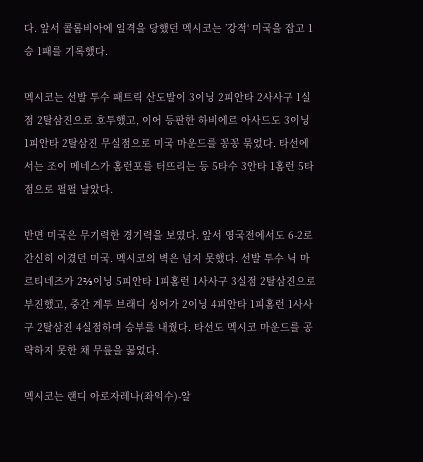다. 앞서 콜롬비아에 일격을 당했던 멕시코는 ’강적‘ 미국을 잡고 1승 1패를 기록했다.

멕시코는 선발 투수 패트릭 산도발이 3이닝 2피안타 2사사구 1실점 2탈삼진으로 호투했고, 이어 등판한 하비에르 아사드도 3이닝 1피안타 2탈삼진 무실점으로 미국 마운드를 꽁꽁 묶었다. 타선에서는 조이 메네스가 홈런포를 터뜨리는 등 5타수 3안타 1홈런 5타점으로 펄펄 날았다.

반면 미국은 무기력한 경기력을 보였다. 앞서 영국전에서도 6-2로 간신히 이겼던 미국. 멕시코의 벽은 넘지 못했다. 선발 투수 닉 마르티네즈가 2⅔이닝 5피안타 1피홈런 1사사구 3실점 2탈삼진으로 부진했고, 중간 계투 브래디 싱어가 2이닝 4피안타 1피홈런 1사사구 2탈삼진 4실점하며 승부를 내줬다. 타선도 멕시코 마운드를 공략하지 못한 채 무릎을 꿇었다.

멕시코는 랜디 아로자레나(좌익수)-알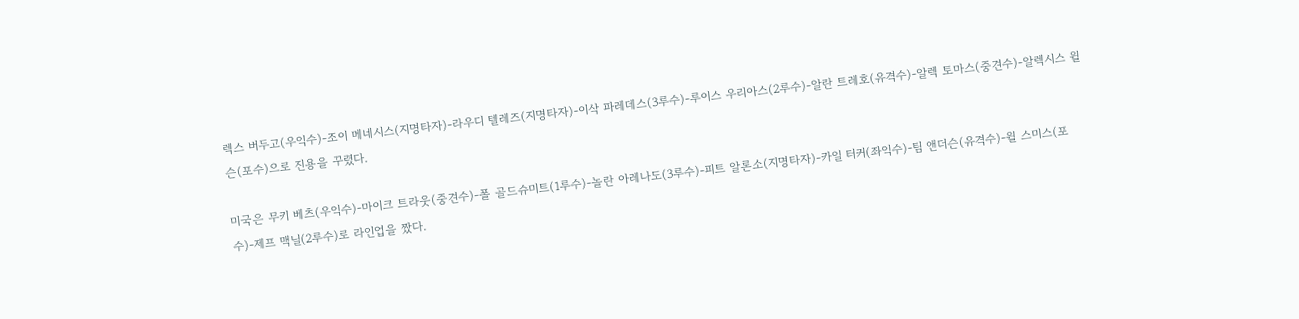렉스 버두고(우익수)-조이 메네시스(지명타자)-라우디 텔레즈(지명타자)-이삭 파레데스(3루수)-루이스 우리아스(2루수)-알란 트레호(유격수)-알렉 토마스(중견수)-알렉시스 윌슨(포수)으로 진용을 꾸렸다.

미국은 무키 베츠(우익수)-마이크 트라웃(중견수)-폴 골드슈미트(1루수)-놀란 아레나도(3루수)-피트 알론소(지명타자)-카일 터커(좌익수)-팀 앤더슨(유격수)-윌 스미스(포수)-제프 맥닐(2루수)로 라인업을 짰다.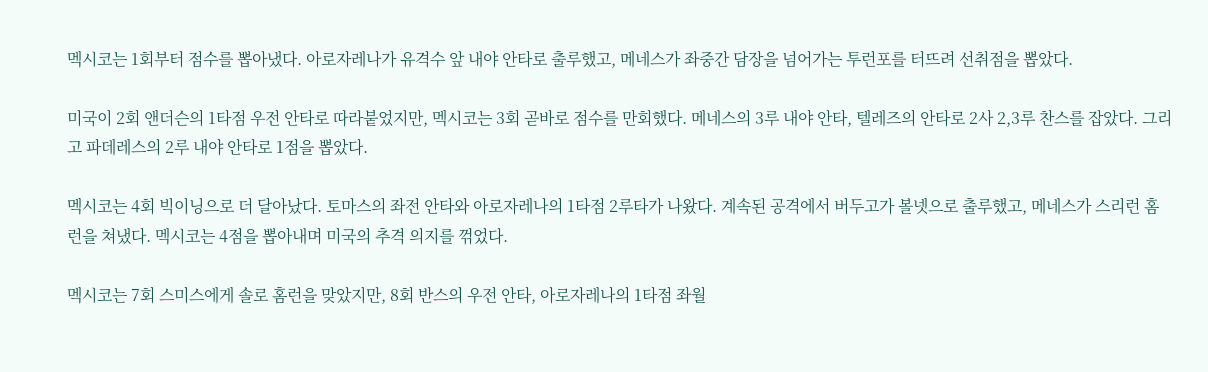멕시코는 1회부터 점수를 뽑아냈다. 아로자레나가 유격수 앞 내야 안타로 출루했고, 메네스가 좌중간 담장을 넘어가는 투런포를 터뜨려 선취점을 뽑았다.

미국이 2회 앤더슨의 1타점 우전 안타로 따라붙었지만, 멕시코는 3회 곧바로 점수를 만회했다. 메네스의 3루 내야 안타, 텔레즈의 안타로 2사 2,3루 찬스를 잡았다. 그리고 파데레스의 2루 내야 안타로 1점을 뽑았다.

멕시코는 4회 빅이닝으로 더 달아났다. 토마스의 좌전 안타와 아로자레나의 1타점 2루타가 나왔다. 계속된 공격에서 버두고가 볼넷으로 출루했고, 메네스가 스리런 홈런을 쳐냈다. 멕시코는 4점을 뽑아내며 미국의 추격 의지를 꺾었다.

멕시코는 7회 스미스에게 솔로 홈런을 맞았지만, 8회 반스의 우전 안타, 아로자레나의 1타점 좌월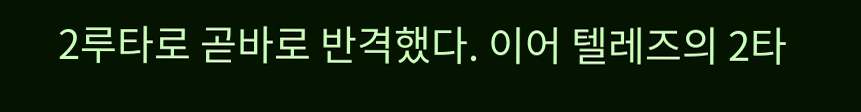2루타로 곧바로 반격했다. 이어 텔레즈의 2타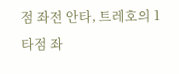점 좌전 안타, 트레호의 1타점 좌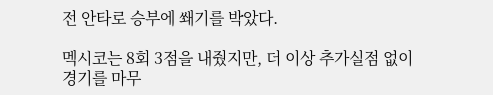전 안타로 승부에 쐐기를 박았다.

멕시코는 8회 3점을 내줬지만, 더 이상 추가실점 없이 경기를 마무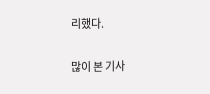리했다.

많이 본 기사